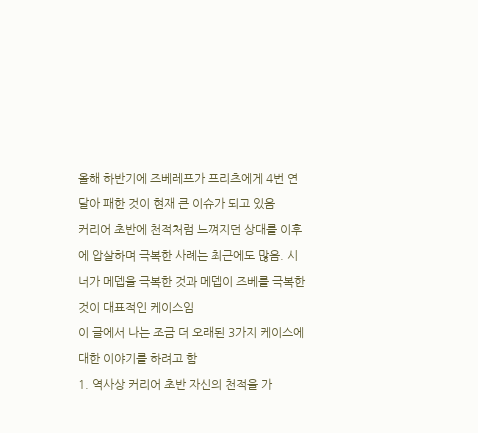올해 하반기에 즈베레프가 프리츠에게 4번 연달아 패한 것이 현재 큰 이슈가 되고 있음
커리어 초반에 천적처럼 느껴지던 상대를 이후에 압살하며 극복한 사례는 최근에도 많음. 시너가 메뎁을 극복한 것과 메뎁이 즈베를 극복한 것이 대표적인 케이스임
이 글에서 나는 조금 더 오래된 3가지 케이스에 대한 이야기를 하려고 함
1. 역사상 커리어 초반 자신의 천적을 가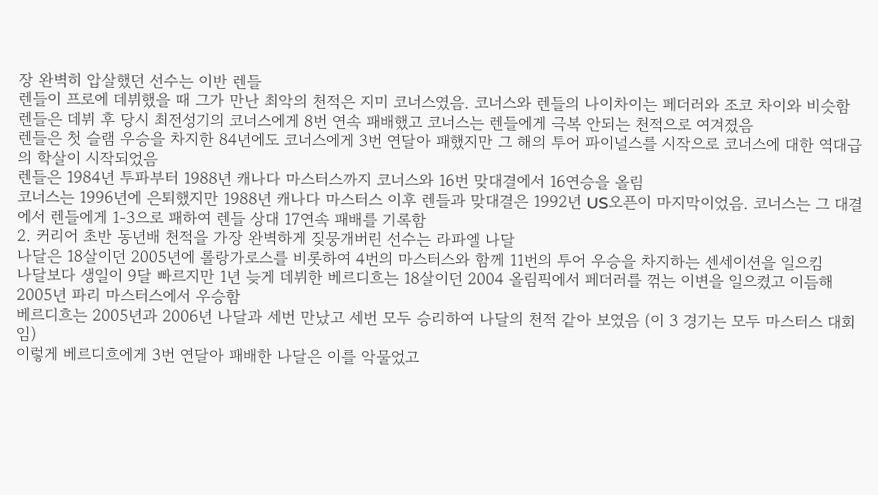장 완벽히 압살했던 선수는 이반 렌들
렌들이 프로에 데뷔했을 때 그가 만난 최악의 천적은 지미 코너스였음. 코너스와 렌들의 나이차이는 페더러와 조코 차이와 비슷함
렌들은 데뷔 후 당시 최전성기의 코너스에게 8번 연속 패배했고 코너스는 렌들에게 극복 안되는 천적으로 여겨졌음
렌들은 첫 슬램 우승을 차지한 84년에도 코너스에게 3번 연달아 패했지만 그 해의 투어 파이널스를 시작으로 코너스에 대한 역대급의 학살이 시작되었음
렌들은 1984년 투파부터 1988년 캐나다 마스터스까지 코너스와 16번 맞대결에서 16연승을 올림
코너스는 1996년에 은퇴했지만 1988년 캐나다 마스터스 이후 렌들과 맞대결은 1992년 US오픈이 마지막이었음. 코너스는 그 대결에서 렌들에게 1-3으로 패하여 렌들 상대 17연속 패배를 기록함
2. 커리어 초반 동년배 천적을 가장 완벽하게 짖뭉개버린 선수는 라파엘 나달
나달은 18살이던 2005년에 롤랑가로스를 비롯하여 4번의 마스터스와 함께 11번의 투어 우승을 차지하는 센세이션을 일으킴
나달보다 생일이 9달 빠르지만 1년 늦게 데뷔한 베르디흐는 18살이던 2004 올림픽에서 페더러를 꺾는 이변을 일으켰고 이듬해 2005년 파리 마스터스에서 우승함
베르디흐는 2005년과 2006년 나달과 세번 만났고 세번 모두 승리하여 나달의 천적 같아 보였음 (이 3 경기는 모두 마스터스 대회임)
이렇게 베르디흐에게 3번 연달아 패배한 나달은 이를 악물었고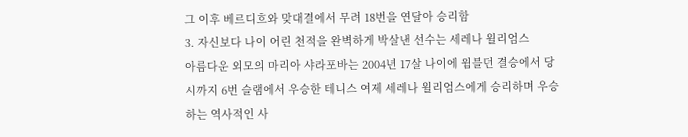그 이후 베르디흐와 맞대결에서 무려 18번을 연달아 승리함
3. 자신보다 나이 어린 천적을 완벽하게 박살낸 선수는 세레나 윌리엄스
아름다운 외모의 마리아 샤라포바는 2004년 17살 나이에 윔블던 결승에서 당시까지 6번 슬램에서 우승한 테니스 여제 세레나 윌리엄스에게 승리하며 우승하는 역사적인 사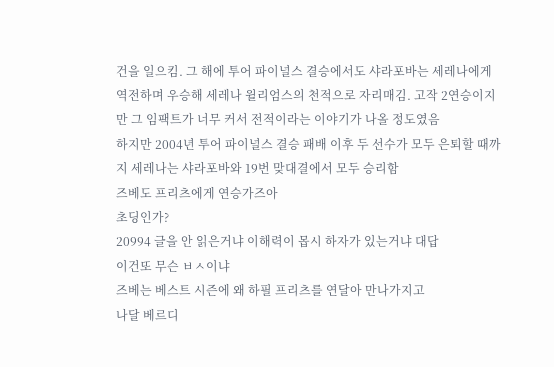건을 일으킴. 그 해에 투어 파이널스 결승에서도 샤라포바는 세레나에게 역전하며 우승해 세레나 윌리엄스의 천적으로 자리매김. 고작 2연승이지만 그 임팩트가 너무 커서 전적이라는 이야기가 나올 정도였음
하지만 2004년 투어 파이널스 결승 패배 이후 두 선수가 모두 은퇴할 때까지 세레나는 샤라포바와 19번 맞대결에서 모두 승리함
즈베도 프리츠에게 연승가즈아
초딩인가?
20994 글을 안 읽은거냐 이해력이 몹시 하자가 있는거냐 대답
이건또 무슨 ㅂㅅ이냐
즈베는 베스트 시즌에 왜 하필 프리츠를 연달아 만나가지고
나달 베르디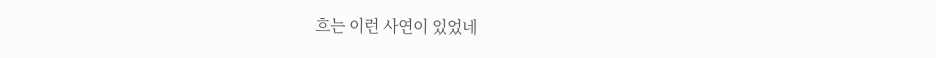흐는 이런 사연이 있었네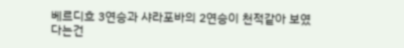베르디흐 3연승과 샤라포바의 2연승이 천적같아 보였다는건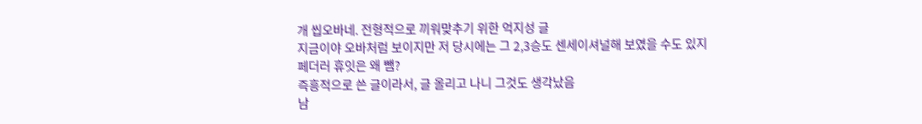개 씹오바네. 전형적으로 끼워맞추기 위한 억지성 글
지금이야 오바처럼 보이지만 저 당시에는 그 2,3승도 센세이셔널해 보였을 수도 있지
페더러 휴잇은 왜 뺌?
즉흥적으로 쓴 글이라서, 글 올리고 나니 그것도 생각났음
남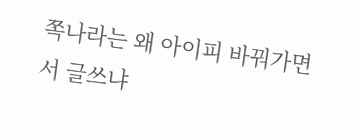쪽나라는 왜 아이피 바꿔가면서 글쓰냐